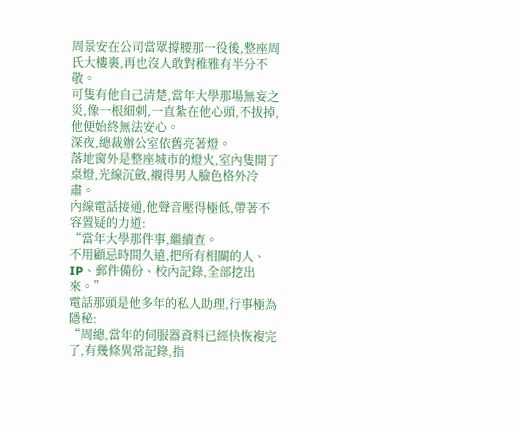周景安在公司當眾撐腰那一役後,整座周氏大樓裏,再也沒人敢對稚雅有半分不敬。
可隻有他自己清楚,當年大學那場無妄之災,像一根細刺,一直紮在他心頭,不拔掉,他便始終無法安心。
深夜,總裁辦公室依舊亮著燈。
落地窗外是整座城市的燈火,室內隻開了桌燈,光線沉斂,襯得男人臉色格外冷肅。
內線電話接通,他聲音壓得極低,帶著不容置疑的力道:
“當年大學那件事,繼續查。
不用顧忌時間久遠,把所有相關的人、IP、郵件備份、校內記錄,全部挖出來。”
電話那頭是他多年的私人助理,行事極為隱秘:
“周總,當年的伺服器資料已經快恢複完了,有幾條異常記錄,指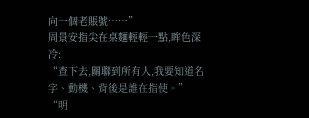向一個老賬號……”
周景安指尖在桌麵輕輕一點,眸色深冷:
“查下去,關聯到所有人,我要知道名字、動機、背後是誰在指使。”
“明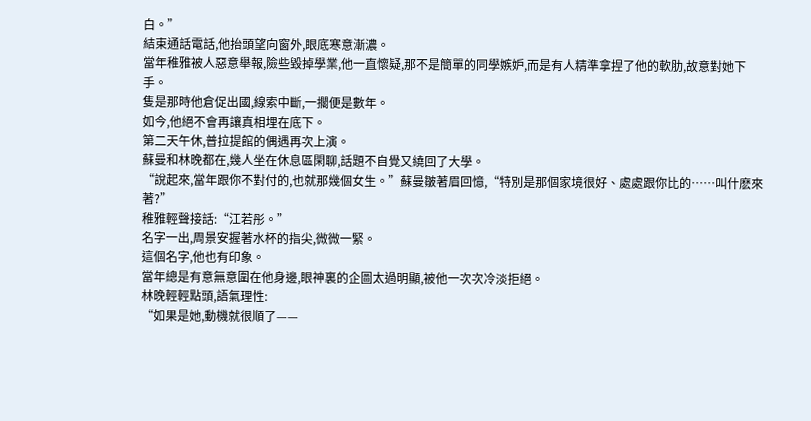白。”
結束通話電話,他抬頭望向窗外,眼底寒意漸濃。
當年稚雅被人惡意舉報,險些毀掉學業,他一直懷疑,那不是簡單的同學嫉妒,而是有人精準拿捏了他的軟肋,故意對她下手。
隻是那時他倉促出國,線索中斷,一擱便是數年。
如今,他絕不會再讓真相埋在底下。
第二天午休,普拉提館的偶遇再次上演。
蘇曼和林晚都在,幾人坐在休息區閑聊,話題不自覺又繞回了大學。
“說起來,當年跟你不對付的,也就那幾個女生。”蘇曼皺著眉回憶,“特別是那個家境很好、處處跟你比的……叫什麽來著?”
稚雅輕聲接話:“江若彤。”
名字一出,周景安握著水杯的指尖,微微一緊。
這個名字,他也有印象。
當年總是有意無意圍在他身邊,眼神裏的企圖太過明顯,被他一次次冷淡拒絕。
林晚輕輕點頭,語氣理性:
“如果是她,動機就很順了——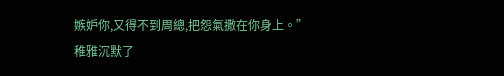嫉妒你,又得不到周總,把怨氣撒在你身上。”
稚雅沉默了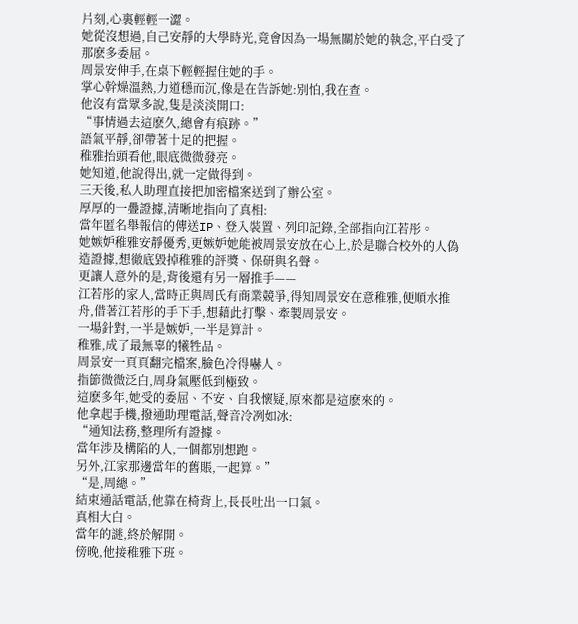片刻,心裏輕輕一澀。
她從沒想過,自己安靜的大學時光,竟會因為一場無關於她的執念,平白受了那麽多委屈。
周景安伸手,在桌下輕輕握住她的手。
掌心幹燥溫熱,力道穩而沉,像是在告訴她:別怕,我在查。
他沒有當眾多說,隻是淡淡開口:
“事情過去這麽久,總會有痕跡。”
語氣平靜,卻帶著十足的把握。
稚雅抬頭看他,眼底微微發亮。
她知道,他說得出,就一定做得到。
三天後,私人助理直接把加密檔案送到了辦公室。
厚厚的一疊證據,清晰地指向了真相:
當年匿名舉報信的傳送IP、登入裝置、列印記錄,全部指向江若彤。
她嫉妒稚雅安靜優秀,更嫉妒她能被周景安放在心上,於是聯合校外的人偽造證據,想徹底毀掉稚雅的評獎、保研與名聲。
更讓人意外的是,背後還有另一層推手——
江若彤的家人,當時正與周氏有商業競爭,得知周景安在意稚雅,便順水推舟,借著江若彤的手下手,想藉此打擊、牽製周景安。
一場針對,一半是嫉妒,一半是算計。
稚雅,成了最無辜的犧牲品。
周景安一頁頁翻完檔案,臉色冷得嚇人。
指節微微泛白,周身氣壓低到極致。
這麽多年,她受的委屈、不安、自我懷疑,原來都是這麽來的。
他拿起手機,撥通助理電話,聲音冷冽如冰:
“通知法務,整理所有證據。
當年涉及構陷的人,一個都別想跑。
另外,江家那邊當年的舊賬,一起算。”
“是,周總。”
結束通話電話,他靠在椅背上,長長吐出一口氣。
真相大白。
當年的謎,終於解開。
傍晚,他接稚雅下班。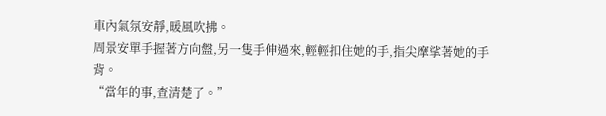車內氣氛安靜,暖風吹拂。
周景安單手握著方向盤,另一隻手伸過來,輕輕扣住她的手,指尖摩挲著她的手背。
“當年的事,查清楚了。”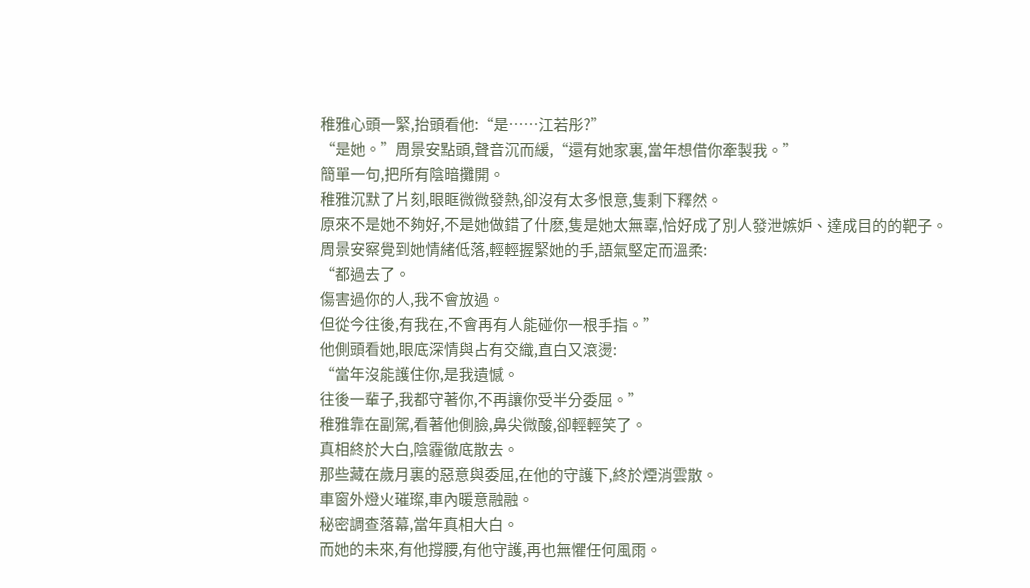稚雅心頭一緊,抬頭看他:“是……江若彤?”
“是她。”周景安點頭,聲音沉而緩,“還有她家裏,當年想借你牽製我。”
簡單一句,把所有陰暗攤開。
稚雅沉默了片刻,眼眶微微發熱,卻沒有太多恨意,隻剩下釋然。
原來不是她不夠好,不是她做錯了什麽,隻是她太無辜,恰好成了別人發泄嫉妒、達成目的的靶子。
周景安察覺到她情緒低落,輕輕握緊她的手,語氣堅定而溫柔:
“都過去了。
傷害過你的人,我不會放過。
但從今往後,有我在,不會再有人能碰你一根手指。”
他側頭看她,眼底深情與占有交織,直白又滾燙:
“當年沒能護住你,是我遺憾。
往後一輩子,我都守著你,不再讓你受半分委屈。”
稚雅靠在副駕,看著他側臉,鼻尖微酸,卻輕輕笑了。
真相終於大白,陰霾徹底散去。
那些藏在歲月裏的惡意與委屈,在他的守護下,終於煙消雲散。
車窗外燈火璀璨,車內暖意融融。
秘密調查落幕,當年真相大白。
而她的未來,有他撐腰,有他守護,再也無懼任何風雨。